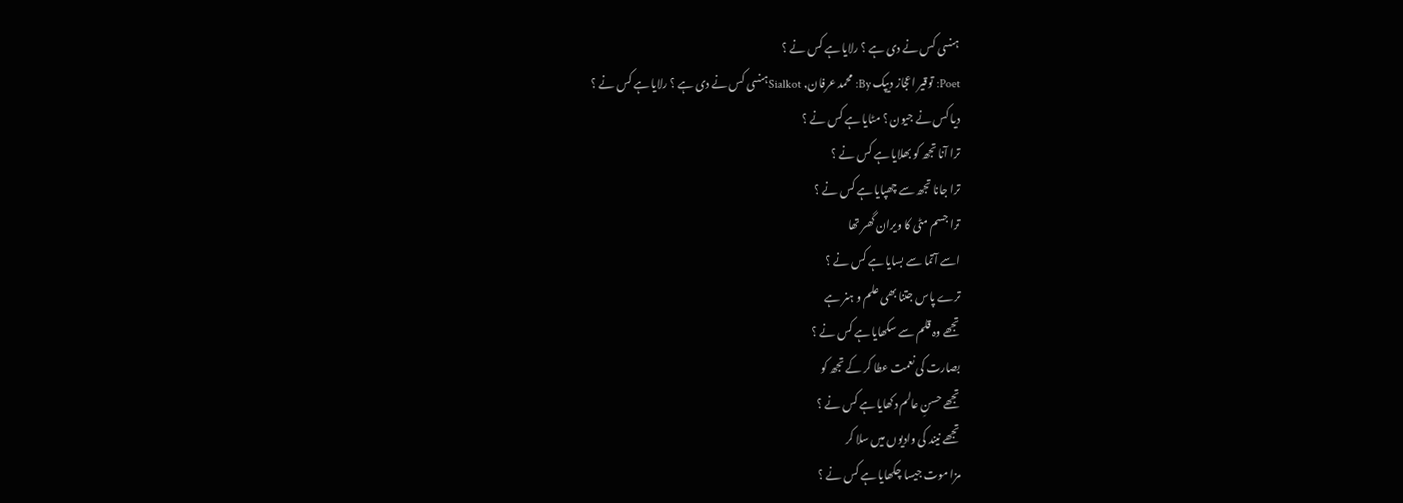ہنسی کس نے دی ہے ؟ رلایا ہے کس نے ؟
Poet: توقیر اعجاز دیپک By: محمد عرفان, Sialkotہنسی کس نے دی ہے ؟ رلایا ہے کس نے ؟
دیا کس نے جیون ؟ مٹایا ہے کس نے ؟
ترا آنا تجھ کو بھلایا ہے کس نے ؟
ترا جانا تجھ سے چھپایا ہے کس نے ؟
ترا جسم مٹی کا ویران گھر تھا
اسے آتما سے بسایا ہے کس نے ؟
ترے پاس جتنا بھی علم و ہنر ہے
تجھے وہ قلم سے سکھایا ہے کس نے ؟
بصارت کی نعمت عطا کر کے تجھ کو
تجھے حسنِ عالم دکھایا ہے کس نے ؟
تجھے نیند کی وادیوں میں سلا کر
مزا موت جیسا چکھایا ہے کس نے ؟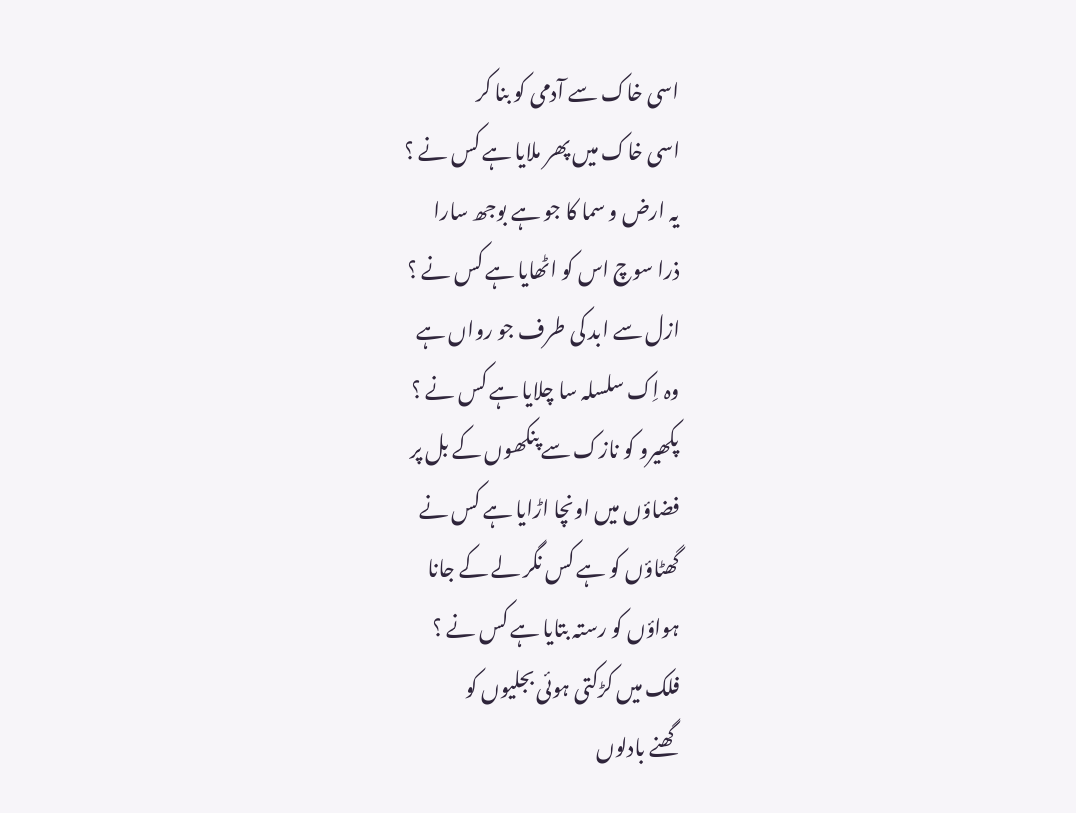اسی خاک سے آدمی کو بنا کر
اسی خاک میں پھر ملایا ہے کس نے ؟
یہ ارض و سما کا جو ہے بوجھ سارا
ذرا سوچ اس کو اٹھایا ہے کس نے ؟
ازل سے ابد کی طرف جو رواں ہے
وہ اِک سلسلہ سا چلایا ہے کس نے ؟
پکھیرو کو نازک سے پنکھوں کے بل پر
فضاؤں میں اونچا اڑایا ہے کس نے
گھٹاؤں کو ہے کس نگر لے کے جانا
ہواؤں کو رستہ بتایا ہے کس نے ؟
فلک میں کڑکتی ہوئی بجلیوں کو
گھنے بادلوں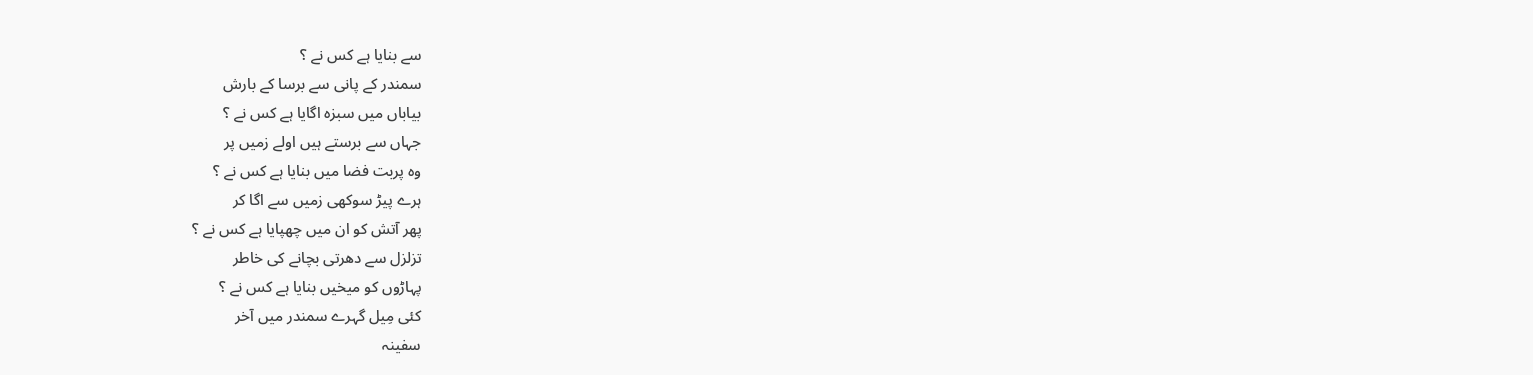سے بنایا ہے کس نے ؟
سمندر کے پانی سے برسا کے بارش
بیاباں میں سبزہ اگایا ہے کس نے ؟
جہاں سے برستے ہیں اولے زمیں پر
وہ پربت فضا میں بنایا ہے کس نے ؟
ہرے پیڑ سوکھی زمیں سے اگا کر
پھر آتش کو ان میں چھپایا ہے کس نے ؟
تزلزل سے دھرتی بچانے کی خاطر
پہاڑوں کو میخیں بنایا ہے کس نے ؟
کئی مِیل گہرے سمندر میں آخر
سفینہ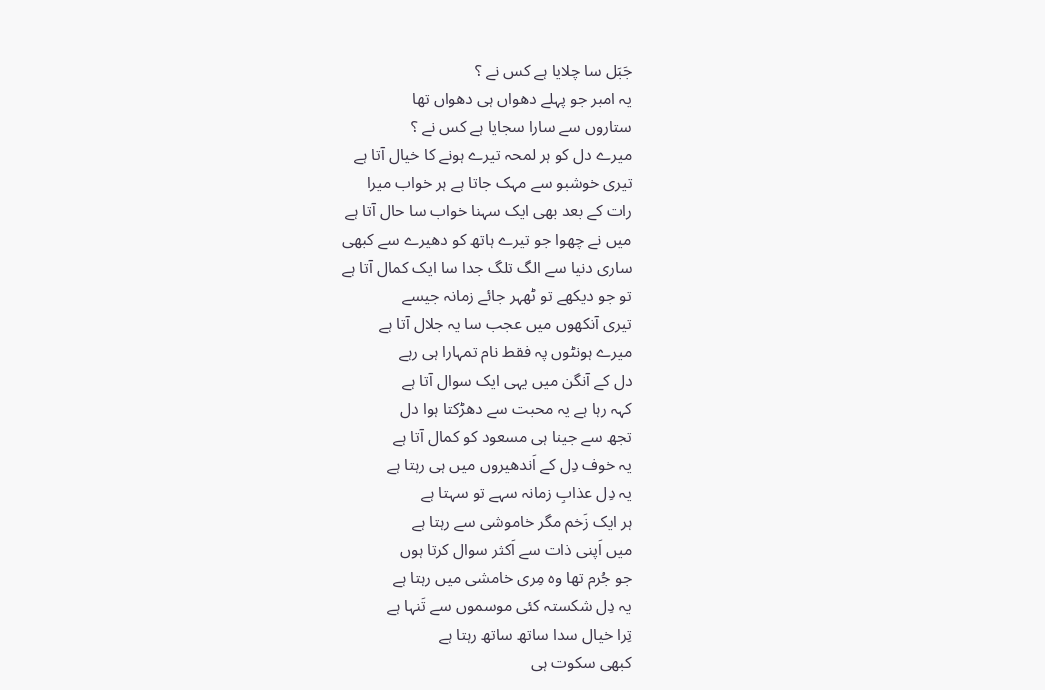جَبَل سا چلایا ہے کس نے ؟
یہ امبر جو پہلے دھواں ہی دھواں تھا
ستاروں سے سارا سجایا ہے کس نے ؟
میرے دل کو ہر لمحہ تیرے ہونے کا خیال آتا ہے
تیری خوشبو سے مہک جاتا ہے ہر خواب میرا
رات کے بعد بھی ایک سہنا خواب سا حال آتا ہے
میں نے چھوا جو تیرے ہاتھ کو دھیرے سے کبھی
ساری دنیا سے الگ تلگ جدا سا ایک کمال آتا ہے
تو جو دیکھے تو ٹھہر جائے زمانہ جیسے
تیری آنکھوں میں عجب سا یہ جلال آتا ہے
میرے ہونٹوں پہ فقط نام تمہارا ہی رہے
دل کے آنگن میں یہی ایک سوال آتا ہے
کہہ رہا ہے یہ محبت سے دھڑکتا ہوا دل
تجھ سے جینا ہی مسعود کو کمال آتا ہے
یہ خوف دِل کے اَندھیروں میں ہی رہتا ہے
یہ دِل عذابِ زمانہ سہے تو سہتا ہے
ہر ایک زَخم مگر خاموشی سے رہتا ہے
میں اَپنی ذات سے اَکثر سوال کرتا ہوں
جو جُرم تھا وہ مِری خامشی میں رہتا ہے
یہ دِل شکستہ کئی موسموں سے تَنہا ہے
تِرا خیال سدا ساتھ ساتھ رہتا ہے
کبھی سکوت ہی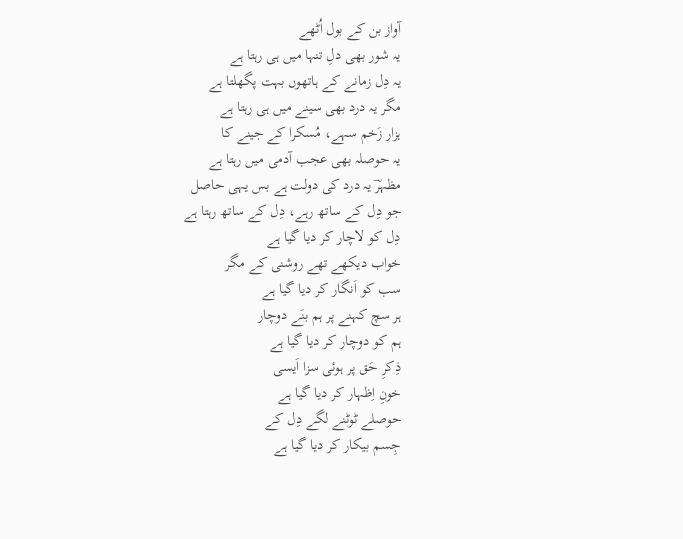آواز بن کے بول اُٹھے
یہ شور بھی دلِ تنہا میں ہی رہتا ہے
یہ دِل زمانے کے ہاتھوں بہت پگھلتا ہے
مگر یہ درد بھی سینے میں ہی رہتا ہے
ہزار زَخم سہے، مُسکرا کے جینے کا
یہ حوصلہ بھی عجب آدمی میں رہتا ہے
مظہرؔ یہ درد کی دولت ہے بس یہی حاصل
جو دِل کے ساتھ رہے، دِل کے ساتھ رہتا ہے
دِل کو لاچار کر دیا گیا ہے
خواب دیکھے تھے روشنی کے مگر
سب کو اَنگار کر دیا گیا ہے
ہر سچ کہنے پر ہم بنَے دوچار
ہم کو دوچار کر دیا گیا ہے
ذِکرِ حَق پر ہوئی سزا اَیسی
خونِ اِظہار کر دیا گیا ہے
حوصلے ٹوٹنے لگے دِل کے
جِسم بیکار کر دیا گیا ہے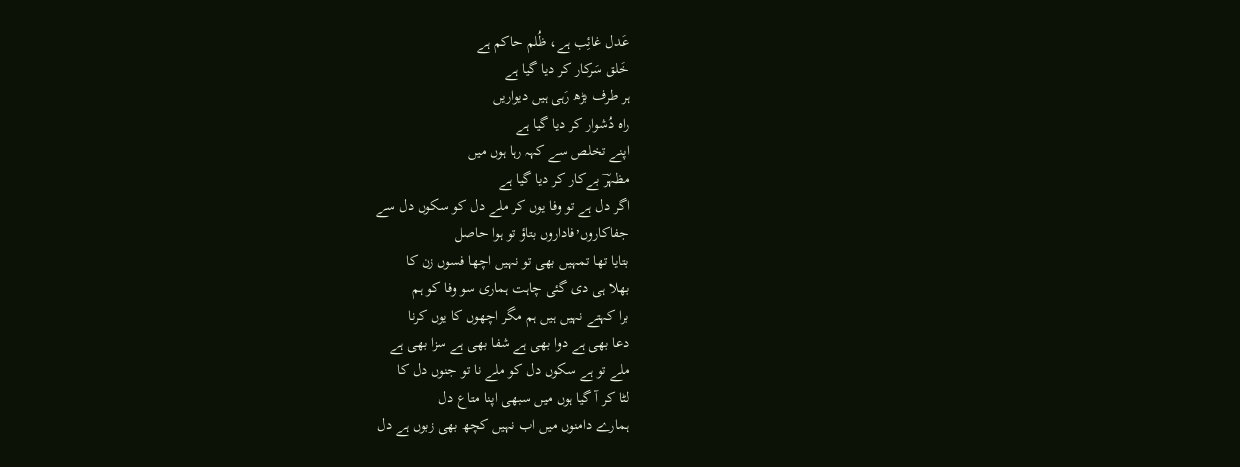عَدل غائِب ہے، ظُلم حاکم ہے
خَلق سَرکار کر دیا گیا ہے
ہر طرف بڑھ رَہی ہیں دیواریں
راہ دُشوار کر دیا گیا ہے
اپنے تخلص سے کہہ رہا ہوں میں
مظہرؔ بےکار کر دیا گیا ہے
اگر دل ہے تو وفا یوں کر ملے دل کو سکوں دل سے
جفاکاروں٬فاداروں بتاؤ تو ہوا حاصل
بتایا تھا تمہیں بھی تو نہیں اچھا فسوں زن کا
بھلا ہی دی گئی چاہت ہماری سو وفا کو ہم
برا کہتے نہیں ہیں ہم مگر اچھوں کا یوں کرنا
دعا بھی ہے دوا بھی ہے شفا بھی ہے سزا بھی ہے
ملے تو ہے سکوں دل کو ملے نا تو جنوں دل کا
لٹا کر آ گیا ہوں میں سبھی اپنا متاع دل
ہمارے دامنوں میں اب نہیں کچھ بھی زبوں ہے دل